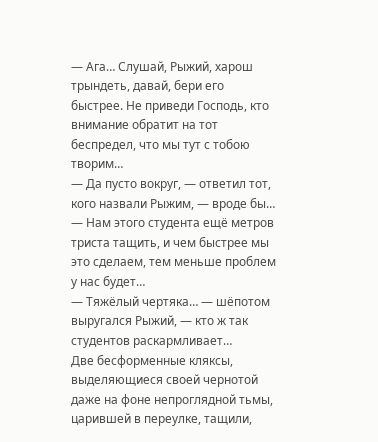— Ага… Слушай, Рыжий, харош трындеть, давай, бери его быстрее. Не приведи Господь, кто внимание обратит на тот беспредел, что мы тут с тобою творим…
— Да пусто вокруг, — ответил тот, кого назвали Рыжим, — вроде бы…
— Нам этого студента ещё метров триста тащить, и чем быстрее мы это сделаем, тем меньше проблем у нас будет…
— Тяжёлый чертяка… — шёпотом выругался Рыжий, — кто ж так студентов раскармливает…
Две бесформенные кляксы, выделяющиеся своей чернотой даже на фоне непроглядной тьмы, царившей в переулке, тащили,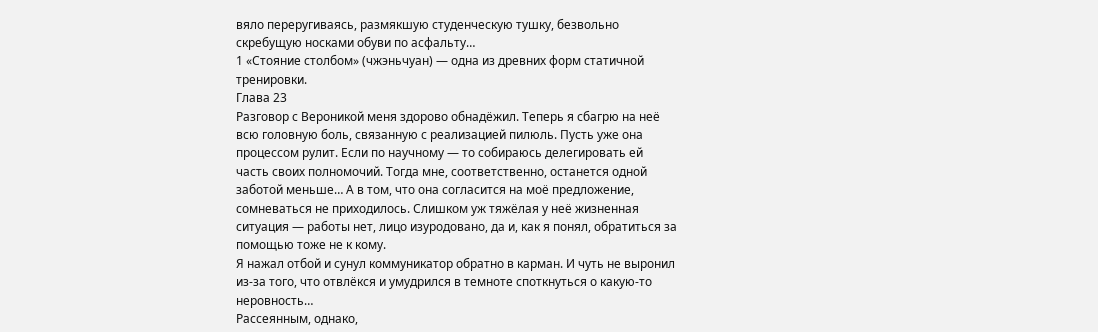вяло переругиваясь, размякшую студенческую тушку, безвольно скребущую носками обуви по асфальту…
1 «Стояние столбом» (чжэньчуан) — одна из древних форм статичной тренировки.
Глава 23
Разговор с Вероникой меня здорово обнадёжил. Теперь я сбагрю на неё всю головную боль, связанную с реализацией пилюль. Пусть уже она процессом рулит. Если по научному — то собираюсь делегировать ей часть своих полномочий. Тогда мне, соответственно, останется одной заботой меньше… А в том, что она согласится на моё предложение, сомневаться не приходилось. Слишком уж тяжёлая у неё жизненная ситуация — работы нет, лицо изуродовано, да и, как я понял, обратиться за помощью тоже не к кому.
Я нажал отбой и сунул коммуникатор обратно в карман. И чуть не выронил из-за того, что отвлёкся и умудрился в темноте споткнуться о какую-то неровность…
Рассеянным, однако,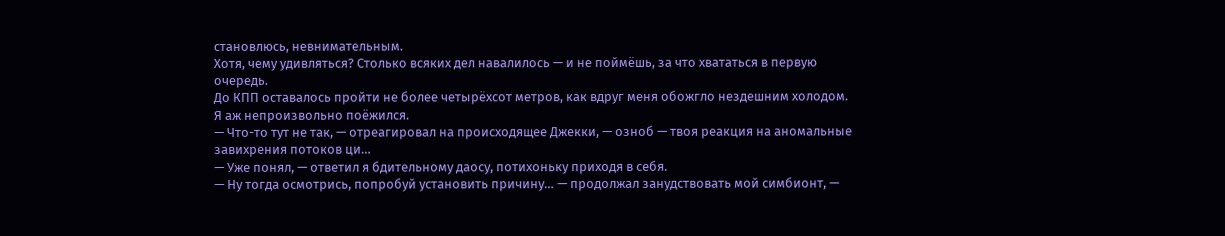становлюсь, невнимательным.
Хотя, чему удивляться? Столько всяких дел навалилось — и не поймёшь, за что хвататься в первую очередь.
До КПП оставалось пройти не более четырёхсот метров, как вдруг меня обожгло нездешним холодом. Я аж непроизвольно поёжился.
— Что-то тут не так, — отреагировал на происходящее Джекки, — озноб — твоя реакция на аномальные завихрения потоков ци…
— Уже понял, — ответил я бдительному даосу, потихоньку приходя в себя.
— Ну тогда осмотрись, попробуй установить причину… — продолжал занудствовать мой симбионт, —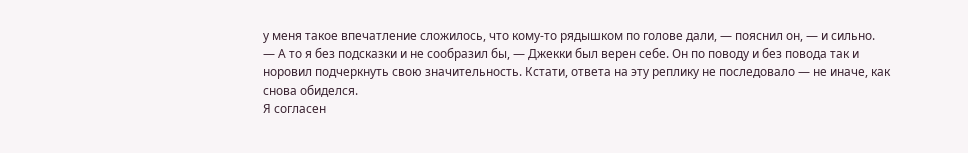у меня такое впечатление сложилось, что кому-то рядышком по голове дали, — пояснил он, — и сильно.
— А то я без подсказки и не сообразил бы, — Джекки был верен себе. Он по поводу и без повода так и норовил подчеркнуть свою значительность. Кстати, ответа на эту реплику не последовало — не иначе, как снова обиделся.
Я согласен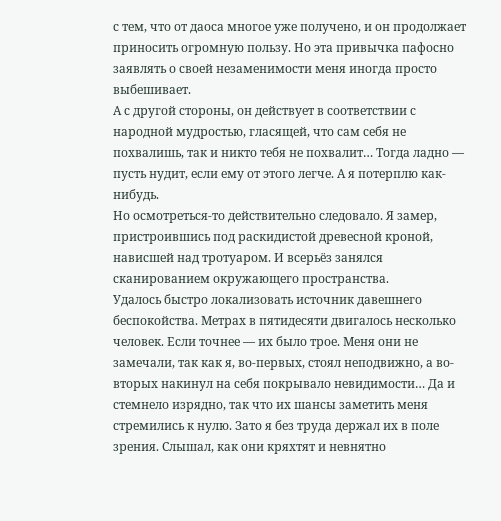с тем, что от даоса многое уже получено, и он продолжает приносить огромную пользу. Но эта привычка пафосно заявлять о своей незаменимости меня иногда просто выбешивает.
А с другой стороны, он действует в соответствии с народной мудростью, гласящей, что сам себя не похвалишь, так и никто тебя не похвалит… Тогда ладно — пусть нудит, если ему от этого легче. А я потерплю как-нибудь.
Но осмотреться-то действительно следовало. Я замер, пристроившись под раскидистой древесной кроной, нависшей над тротуаром. И всерьёз занялся сканированием окружающего пространства.
Удалось быстро локализовать источник давешнего беспокойства. Метрах в пятидесяти двигалось несколько человек. Если точнее — их было трое. Меня они не замечали, так как я, во-первых, стоял неподвижно, а во-вторых накинул на себя покрывало невидимости… Да и стемнело изрядно, так что их шансы заметить меня стремились к нулю. Зато я без труда держал их в поле зрения. Слышал, как они кряхтят и невнятно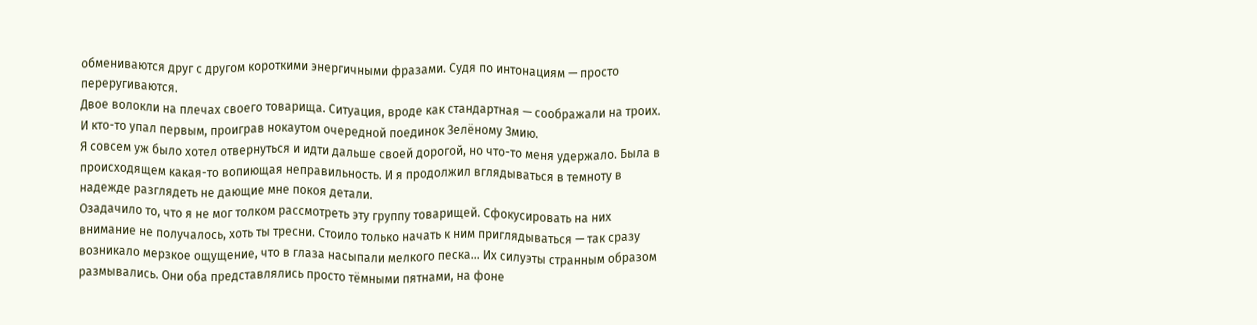обмениваются друг с другом короткими энергичными фразами. Судя по интонациям — просто переругиваются.
Двое волокли на плечах своего товарища. Ситуация, вроде как стандартная — соображали на троих. И кто-то упал первым, проиграв нокаутом очередной поединок Зелёному Змию.
Я совсем уж было хотел отвернуться и идти дальше своей дорогой, но что-то меня удержало. Была в происходящем какая-то вопиющая неправильность. И я продолжил вглядываться в темноту в надежде разглядеть не дающие мне покоя детали.
Озадачило то, что я не мог толком рассмотреть эту группу товарищей. Сфокусировать на них внимание не получалось, хоть ты тресни. Стоило только начать к ним приглядываться — так сразу возникало мерзкое ощущение, что в глаза насыпали мелкого песка… Их силуэты странным образом размывались. Они оба представлялись просто тёмными пятнами, на фоне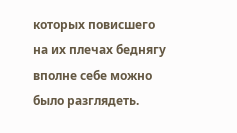которых повисшего на их плечах беднягу вполне себе можно было разглядеть.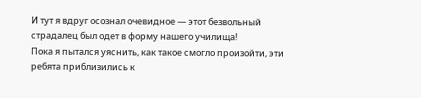И тут я вдруг осознал очевидное — этот безвольный страдалец был одет в форму нашего училища!
Пока я пытался уяснить, как такое смогло произойти, эти ребята приблизились к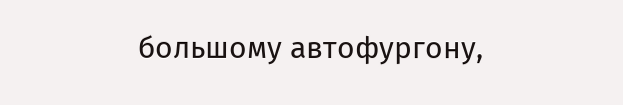большому автофургону,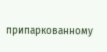припаркованному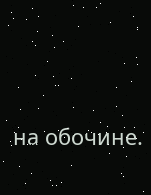на обочине.